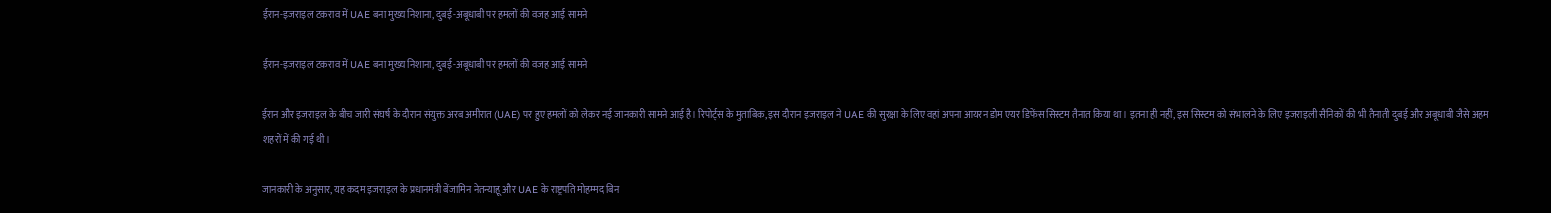ईरान-इजराइल टकराव में UAE बना मुख्य निशाना, दुबई-अबूधाबी पर हमलों की वजह आई सामने

ईरान-इजराइल टकराव में UAE बना मुख्य निशाना, दुबई-अबूधाबी पर हमलों की वजह आई सामने

ईरान और इजराइल के बीच जारी संघर्ष के दौरान संयुक्त अरब अमीरात (UAE) पर हुए हमलों को लेकर नई जानकारी सामने आई है। रिपोर्ट्स के मुताबिक, इस दौरान इजराइल ने UAE की सुरक्षा के लिए वहां अपना आयरन डोम एयर डिफेंस सिस्टम तैनात किया था। इतना ही नहीं, इस सिस्टम को संभालने के लिए इजराइली सैनिकों की भी तैनाती दुबई और अबूधाबी जैसे अहम शहरों में की गई थी।

जानकारी के अनुसार, यह कदम इजराइल के प्रधानमंत्री बेंजामिन नेतन्याहू और UAE के राष्ट्रपति मोहम्मद बिन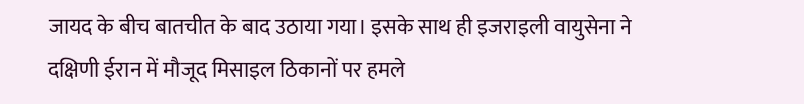जायद के बीच बातचीत के बाद उठाया गया। इसके साथ ही इजराइली वायुसेना ने दक्षिणी ईरान में मौजूद मिसाइल ठिकानों पर हमले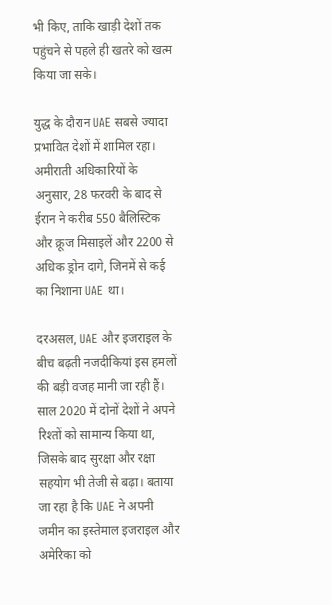भी किए, ताकि खाड़ी देशों तक पहुंचने से पहले ही खतरे को खत्म किया जा सके।

युद्ध के दौरान UAE सबसे ज्यादा प्रभावित देशों में शामिल रहा। अमीराती अधिकारियों के अनुसार, 28 फरवरी के बाद से ईरान ने करीब 550 बैलिस्टिक और क्रूज मिसाइलें और 2200 से अधिक ड्रोन दागे, जिनमें से कई का निशाना UAE था।

दरअसल, UAE और इजराइल के बीच बढ़ती नजदीकियां इस हमलों की बड़ी वजह मानी जा रही हैं। साल 2020 में दोनों देशों ने अपने रिश्तों को सामान्य किया था, जिसके बाद सुरक्षा और रक्षा सहयोग भी तेजी से बढ़ा। बताया जा रहा है कि UAE ने अपनी जमीन का इस्तेमाल इजराइल और अमेरिका को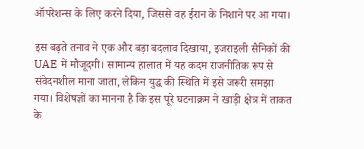ऑपरेशन्स के लिए करने दिया, जिससे वह ईरान के निशाने पर आ गया।

इस बढ़ते तनाव ने एक और बड़ा बदलाव दिखाया, इजराइली सैनिकों की UAE में मौजूदगी। सामान्य हालात में यह कदम राजनीतिक रूप से संवेदनशील माना जाता, लेकिन युद्ध की स्थिति में इसे जरूरी समझा गया। विशेषज्ञों का मानना है कि इस पूरे घटनाक्रम ने खाड़ी क्षेत्र में ताकत के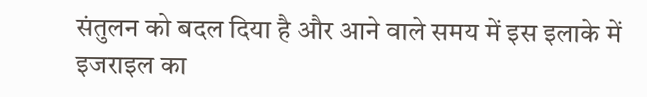संतुलन को बदल दिया है और आने वाले समय में इस इलाके में इजराइल का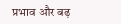प्रभाव और बढ़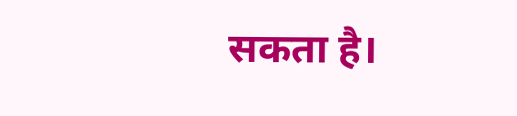सकता है।